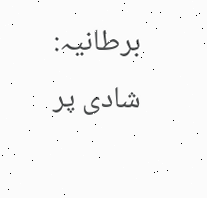برطانیہ: شادی پر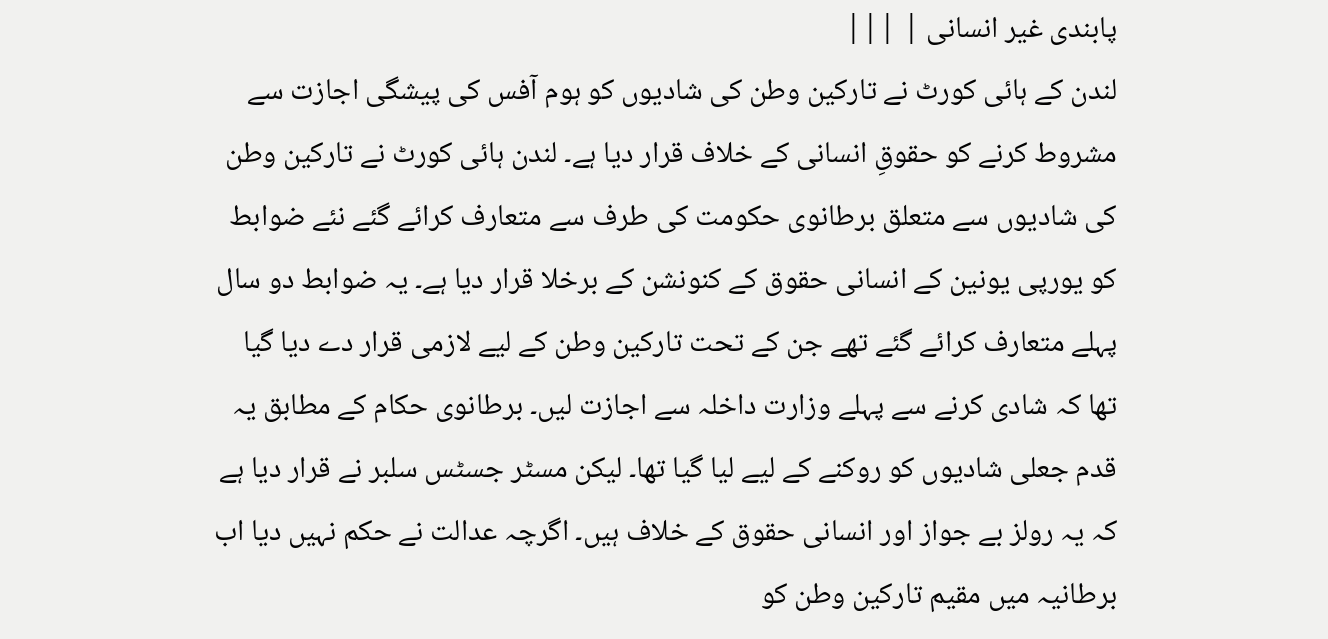پابندی غیر انسانی | |||
لندن کے ہائی کورٹ نے تارکین وطن کی شادیوں کو ہوم آفس کی پیشگی اجازت سے مشروط کرنے کو حقوقِ انسانی کے خلاف قرار دیا ہے۔ لندن ہائی کورٹ نے تارکین وطن کی شادیوں سے متعلق برطانوی حکومت کی طرف سے متعارف کرائے گئے نئے ضوابط کو یورپی یونین کے انسانی حقوق کے کنونشن کے برخلا قرار دیا ہے۔ یہ ضوابط دو سال پہلے متعارف کرائے گئے تھے جن کے تحت تارکین وطن کے لیے لازمی قرار دے دیا گیا تھا کہ شادی کرنے سے پہلے وزارت داخلہ سے اجازت لیں۔ برطانوی حکام کے مطابق یہ قدم جعلی شادیوں کو روکنے کے لیے لیا گیا تھا۔ لیکن مسٹر جسٹس سلبر نے قرار دیا ہے کہ یہ رولز بے جواز اور انسانی حقوق کے خلاف ہیں۔ اگرچہ عدالت نے حکم نہیں دیا اب برطانیہ میں مقیم تارکین وطن کو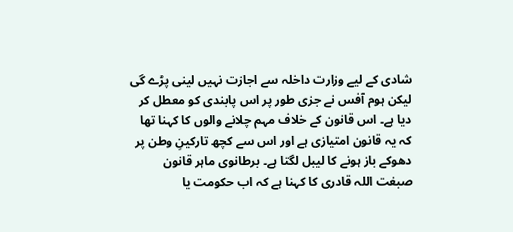شادی کے لیے وزارت داخلہ سے اجازت نہیں لینی پڑے گی لیکن ہوم آفس نے جزی طور پر اس پابندی کو معطل کر دیا ہے۔ اس قانون کے خلاف مہم چلانے والوں کا کہنا تھا کہ یہ قانون امتیازی ہے اور اس سے کچھ تارکینِ وطن پر دھوکے باز ہونے کا لیبل لگتا ہے۔ برطانوی ماہر قانون صبغت اللہ قادری کا کہنا ہے کہ اب حکومت یا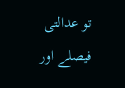تو عدالتی فیصلے اور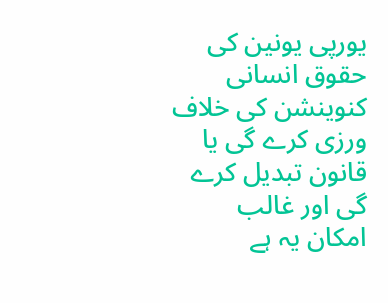یورپی یونین کی حقوق انسانی کنوینشن کی خلاف ورزی کرے گی یا قانون تبدیل کرے گی اور غالب امکان یہ ہے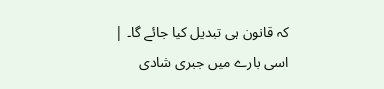کہ قانون ہی تبدیل کیا جائے گا۔ | اسی بارے میں جبری شادی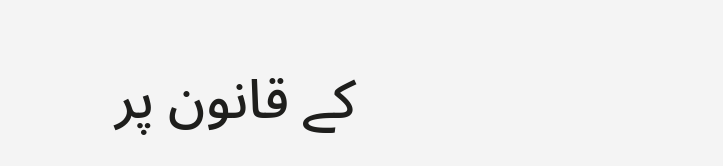کے قانون پر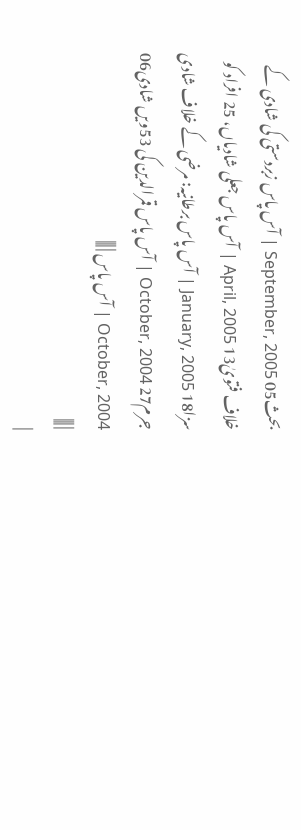بحث05 September, 2005 | آس پاس زبردستی کی شادی کے خلاف فتویٰ13 April, 2005 | آس پاس جعلی شادیاں، 25 افراد کو سزا18 January, 2005 | آس پاس برطانیہ: مرضی کے خلاف شادی جرم27 October, 2004 | آس پاس قمرالدین کی 53ویں شادی06 October, 2004 | آس پاس | |||
| |||
|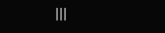|||